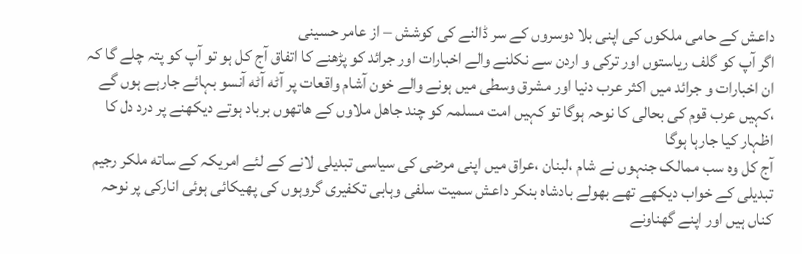داعش کے حامی ملکوں کی اپنی بلا دوسروں کے سر ڈالنے کی کوشش – از عامر حسینی
اگر آپ کو گلف ریاستوں اور ترکی و اردن سے نکلنے والے اخبارات اور جرائد کو پڑهنے کا اتفاق آج کل ہو تو آپ کو پتہ چلے گا کہ ان اخبارات و جرائد میں اکثر عرب دنیا اور مشرق وسطی میں ہونے والے خون آشام واقعات پر آٹه آٹه آنسو بہائے جارہے ہوں گے ،کہیں عرب قوم کی بحالی کا نوحہ ہوگا تو کہیں امت مسلمہ کو چند جاهل ملاوں کے هاتهوں برباد ہوتے دیکهنے پر درد دل کا اظہار کیا جارہا ہوگا
آج کل وہ سب ممالک جنہوں نے شام ،لبنان ،عراق میں اپنی مرضی کی سیاسی تبدیلی لانے کے لئے امریکہ کے ساته ملکر رجیم تبدیلی کے خواب دیکهے تهے بهولے بادشاہ بنکر داعش سمیت سلفی وہابی تکفیری گروہوں کی پهیکائی ہوئی انارکی پر نوحہ کناں ہیں اور اپنے گهناونے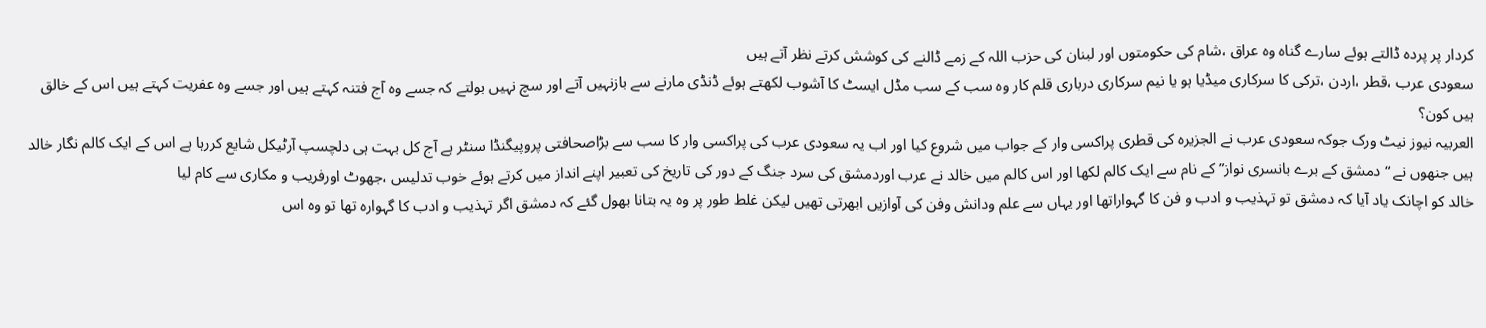کردار پر پردہ ڈالتے ہوئے سارے گناہ وہ عراق ،شام کی حکومتوں اور لبنان کی حزب اللہ کے زمے ڈالنے کی کوشش کرتے نظر آتے ہیں
سعودی عرب ،قطر ،اردن ،ترکی کا سرکاری میڈیا ہو یا نیم سرکاری درباری قلم کار وہ سب کے سب مڈل ایسٹ کا آشوب لکهتے ہوئے ڈنڈی مارنے سے بازنہیں آتے اور سچ نہیں بولتے کہ جسے وہ آج فتنہ کہتے ہیں اور جسے وہ عفریت کہتے ہیں اس کے خالق ہیں کون؟
العربیہ نیوز نیٹ ورک جوکہ سعودی عرب نے الجزیرہ کی قطری پراکسی وار کے جواب میں شروع کیا اور اب یہ سعودی عرب کی پراکسی وار کا سب سے بڑاصحافتی پروپیگنڈا سنٹر ہے آج کل بہت ہی دلچسپ آرٹیکل شایع کررہا ہے اس کے ایک کالم نگار خالد ہیں جنهوں نے “دمشق کے برے بانسری نواز” کے نام سے ایک کالم لکها اور اس کالم میں خالد نے عرب اوردمشق کی سرد جنگ کے دور کی تاریخ کی تعبیر اپنے انداز میں کرتے ہوئے خوب تدلیس ،جهوٹ اورفریب و مکاری سے کام لیا
خالد کو اچانک یاد آیا کہ دمشق تو تہذیب و ادب و فن کا گہواراتها اور یہاں سے علم ودانش وفن کی آوازیں ابهرتی تهیں لیکن غلط طور پر وہ یہ بتانا بهول گئے کہ دمشق اگر تہذیب و ادب کا گہوارہ تها تو وہ اس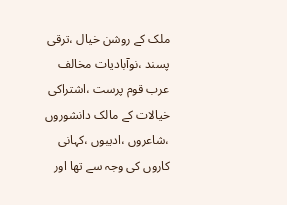ملک کے روشن خیال ،ترقی پسند ،نوآبادیات مخالف عرب قوم پرست ،اشتراکی خیالات کے مالک دانشوروں ،شاعروں ،ادیبوں ،کہانی کاروں کی وجہ سے تها اور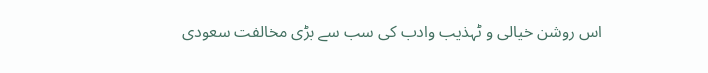اس روشن خیالی و ٹہذیب وادب کی سب سے بڑی مخالفت سعودی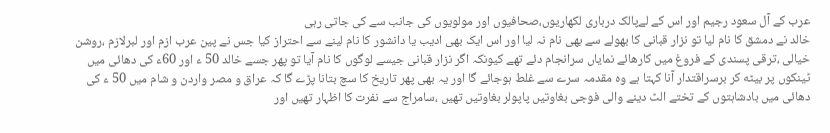عرب کے آل سعود رجیم اور اس کے لےپالک درباری لکهاریوں،صحافیوں اور مولویوں کی جانب سے کی جاتی رہی
خالد نے دمشق کا نام لیا تو نزار قبانی کا بهولے سے بهی نام نہ لیا اور اس ایک بهی ادیب یا دانشور کا نام لینے سے احتراز کیا جس نے پین عرب ازم اور لبرلازم ،روشن خیالی ،ترقی پسندی کے فروغ میں کارهائے نمایاں سرانجام دئے تهے کیونکہ اگر نزار قبانی جیسے لوگوں کا نام آیا تو پهر جسے خالد 50 ء اور 60ء کی دهائی میں ٹینکوں پر بیٹه کر برسراقتدار آنا کہتا ہے وہ مقدمہ سرے سے غلط ہوجائے گا اور یہ بهی پهر تاریخ کا سچ بتانا پڑے گا کہ عراق و مصر واردن و شام میں 50 ء کی دهائی میں بادشاہتوں کے تختے الٹ دینے والی فوجی بغاوتیں پاپولر بغاوتیں تهیں ،سامراج سے نفرت کا اظہار تهیں اور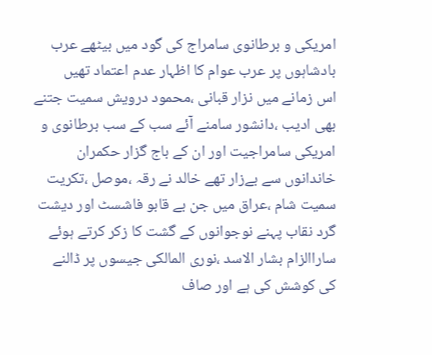امریکی و برطانوی سامراج کی گود میں بیٹهے عرب بادشاہوں پر عرب عوام کا اظہار عدم اعتماد تهیں
اس زمانے میں نزار قبانی ،محمود درویش سمیت جتنے بهی ادیب ،دانشور سامنے آئے سب کے سب برطانوی و امریکی سامراجیت اور ان کے باج گزار حکمران خاندانوں سے بےزار تهے خالد نے رقہ ،موصل ،تکریت سمیت شام ،عراق میں جن بے قابو فاشسٹ اور دیشت گرد نقاب پہنے نوجوانوں کے گشت کا زکر کرتے ہوئے ساراالزام بشار الاسد ،نوری المالکی جیسوں پر ڈالنے کی کوشش کی ہے اور صاف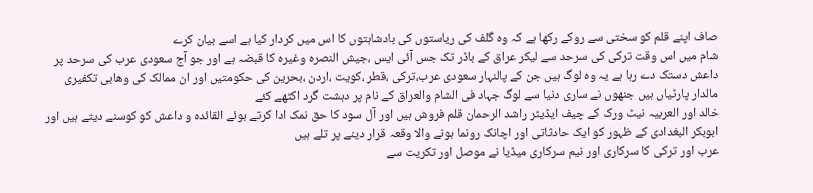صاف اپنے قلم کو سختی سے روکے رکها ہے کہ وہ گلف کی ریاستوں کی بادشاہتوں کا اس میں کردار کیا ہے اسے بیان کرے
شام میں اس وقت ترکی کی سرحد سے لیکر عراق کے باڈر تک جس آئی ایس ،جیش النصرہ وغیرہ کا قبضہ ہے اور جو آج سعودی عرب کی سرحد پر داعش دستک دے رہا ہے یہ وہ لوگ ہیں جن کے پالنہار سعودی عرب،ترکی ،قطر ،کویت ،اردن ،بحرین کی حکومتیں اور ان ممالک کی وهابی تکفیری مالدار پارٹیاں ہیں جنهوں نے ساری دنیا سے لوگ جہاد فی الشام والعراق کے نام پر دہشت گرد اکٹهے کئے
خالد اور العربیہ نیٹ ورک کے چیف ایڈیٹر راشد الرحمان قلم فروش ہیں اور آل سود کا حق نمک ادا کرتے ہوئے القائدہ و داعش کو کوسنے دیتے ہیں اور ابوبکر البغدادی کے ظہور کو ایک حادثاتی اور اچانک رونما ہونے والا وقعہ قرار دینے پر تلے ہیں
عرب اور ترکی کا سرکاری اور نیم سرکاری میڈیا نے موصل اور تکریت سے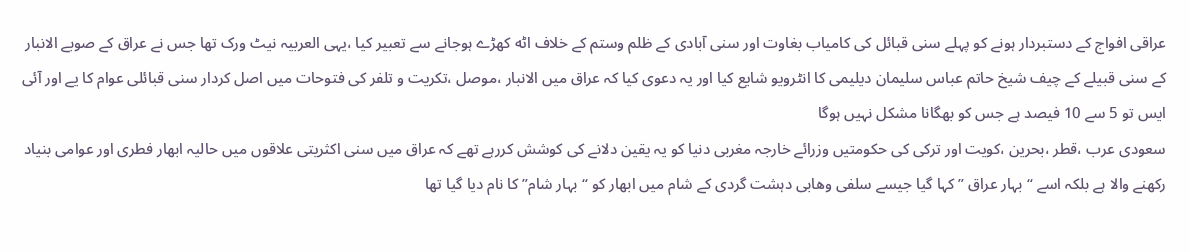عراقی افواج کے دستبردار ہونے کو پہلے سنی قبائل کی کامیاب بغاوت اور سنی آبادی کے ظلم وستم کے خلاف اٹه کهڑے ہوجانے سے تعبیر کیا ،یہی العربیہ نیٹ ورک تها جس نے عراق کے صوبے الانبار کے سنی قبیلے کے چیف شیخ حاتم عباس سلیمان دیلیمی کا انٹرویو شایع کیا اور یہ دعوی کیا کہ عراق میں الانبار ،موصل ،تکریت و تلفر کی فتوحات میں اصل کردار سنی قبائلی عوام کا یے اور آئی ایس تو 5 سے 10 فیصد ہے جس کو بهگانا مشکل نہیں ہوگا
سعودی عرب ،قطر ،بحرین ،کویت اور ترکی کی حکومتیں وزرائے خارجہ مغربی دنیا کو یہ یقین دلانے کی کوشش کررہے تهے کہ عراق میں سنی اکثریتی علاقوں میں حالیہ ابهار فطری اور عوامی بنیاد رکهنے والا ہے بلکہ اسے “بہار عراق ” کہا گیا جیسے سلفی وهابی دہشت گردی کے شام میں ابهار کو “بہار شام” کا نام دیا گیا تها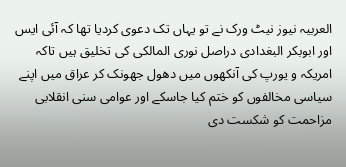العربیہ نیوز نیٹ ورک نے تو یہاں تک دعوی کردیا تها کہ آئی ایس اور ابوبکر البغدادی دراصل نوری المالکی کی تخلیق ہیں تاکہ امریکہ و یورپ کی آنکهوں میں دهول جهونک کر عراق میں اپنے سیاسی مخالفوں کو ختم کیا جاسکے اور عوامی سنی انقلابی مزاحمت کو شکست دی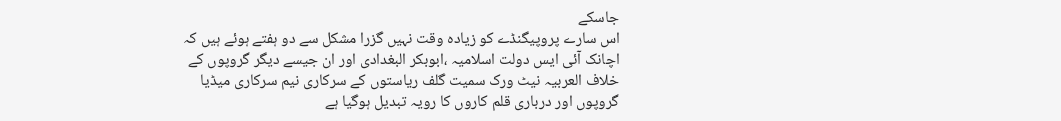جاسکے
اس سارے پروپیگنڈے کو زیادہ وقت نہیں گزرا مشکل سے دو ہفتے ہوئے ہیں کہ اچانک آئی ایس دولت اسلامیہ ،ابوبکر البغدادی اور ان جیسے دیگر گروپوں کے خلاف العربیہ نیٹ ورک سمیت گلف ریاستوں کے سرکاری نیم سرکاری میڈیا گروپوں اور درباری قلم کاروں کا رویہ تبدیل ہوگیا ہے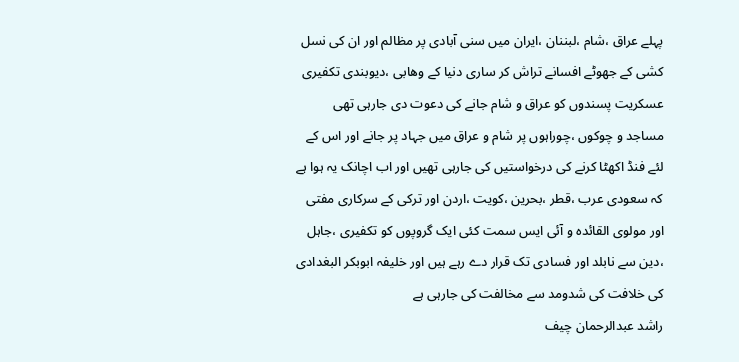پہلے عراق ،شام ،لبننان ،ایران میں سنی آبادی پر مظالم اور ان کی نسل کشی کے جهوٹے افسانے تراش کر ساری دنیا کے وهابی ،دیوبندی تکفیری عسکریت پسندوں کو عراق و شام جانے کی دعوت دی جارہی تهی مساجد و چوکوں ،چوراہوں پر شام و عراق میں جہاد پر جانے اور اس کے لئے فنڈ اکهٹا کرنے کی درخواستیں کی جارہی تهیں اور اب اچانک یہ ہوا ہے کہ سعودی عرب ،قطر ،بحرین ،کویت ،اردن اور ترکی کے سرکاری مفتی اور مولوی القائدہ و آئی ایس سمت کئی ایک گروپوں کو تکفیری ،جاہل ،دین سے نابلد اور فسادی تک قرار دے رہے ہیں اور خلیفہ ابوبکر البغدادی کی خلافت کی شدومد سے مخالفت کی جارہی ہے
راشد عبدالرحمان چیف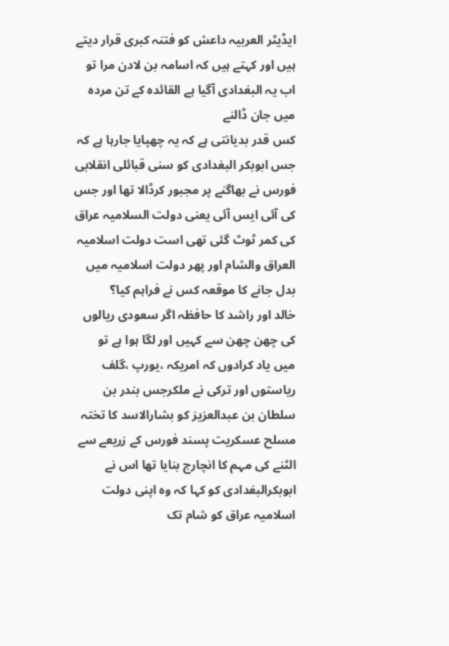ایڈیٹر العربیہ داعش کو فتنہ کبری قرار دیتے ہیں اور کہتے ہیں کہ اسامہ بن لادن مرا تو اب یہ البغدادی آگیا ہے القائدہ کے تن مردہ میں جان ڈالنے
کس قدر بدیانتی ہے کہ یہ چهپایا جارہا ہے کہ جس ابوبکر البغدادی کو سنی قبائلی انقلابی فورس نے بهاگنے پر مجبور کرڈالا تها اور جس کی آئی ایس آئی یعنی دولت السلامیہ عراق کی کمر ٹوٹ گئی تهی است دولت اسلامیہ العراق والشام اور پهر دولت اسلامیہ میں بدل جانے کا موقعہ کس نے فراہم کیا؟
خالد اور راشد کا حافظہ اگر سعودی ریالوں کی چهن چهن سے کہیں اور لگا ہوا ہے تو میں یاد کرادوں کہ امریکہ ،یورپ ،گلف ریاستوں اور ترکی نے ملکرجس بندر بن سلطان بن عبدالعزیز کو بشارالاسد کا تختہ مسلح عسکریت پسند فورس کے زریعے سے الٹنے کی مہم کا انچارج بنایا تها اس نے ابوبکرالبغدادی کو کہا کہ وہ اپنی دولت اسلامیہ عراق کو شام تک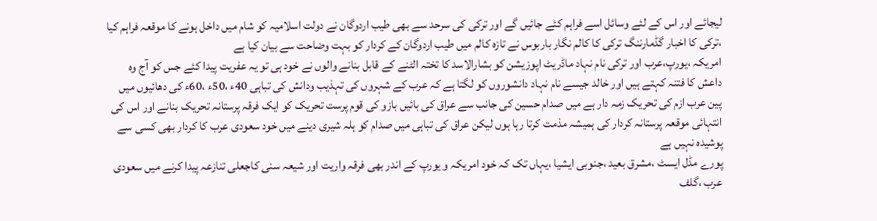لیجائے اور اس کے لئے وسائل اسے فراہم کئے جائیں گے اور ترکی کی سرحد سے بهی طیب اردوگان نے دولت اسلامیہ کو شام میں داخل ہونے کا موقعہ فراہم کیا ،ترکی کا اخبار گڈمارننگ ترکی کا کالم نگار باربوس نے تازہ کالم میں طیب اردوگان کے کردار کو بہت وضاحت سے بیان کیا ہے
امریکہ ،یورپ،عرب اور ترکی نام نہاد ماڈریٹ اپوزیشن کو بشارالاسد کا تختہ الٹنے کے قابل بنانے والوں نے خود ہی تو یہ عفریت پیدا کئے جس کو آج وہ داعش کا فتنہ کہتے ہیں اور خالد جیسے نام نہاد دانشوروں کو لگتا ہے کہ عرب کے شہروں کی تہذیب ودانش کی تباہی 40ء ،50ء ،60ء کی دهائیوں میں پین عرب ازم کی تحریک زمہ دار ہے میں صدام حسین کی جانب سے عراق کی بائیں بازو کی قوم پرست تحریک کو ایک فرقہ پرستانہ تحریک بنانے اور اس کی انتہائی موقعہ پرستانہ کردار کی ہمیشہ مذمت کرتا رہا ہوں لیکن عراق کی تباہی میں صدام کو ہلہ شیری دینے میں خود سعودی عرب کا کردار بهی کسی سے پوشیدہ نہیں ہے
پورے مڈل ایسٹ ،مشرق بعید ،جنوبی ایشیا ،یہاں تک کہ خود امریکہ و یورپ کے اندر بهی فرقہ واریت اور شیعہ سنی کاجعلی تنازعہ پیدا کرنے میں سعودی عرب ،گلف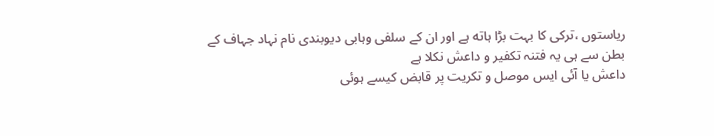ریاستوں ،ترکی کا بہت بڑا ہاته ہے اور ان کے سلفی وہابی دیوبندی نام نہاد جہاف کے بطن سے ہی یہ فتنہ تکفیر و داعش نکلا ہے
داعش یا آئی ایس موصل و تکریت پر قابض کیسے ہوئی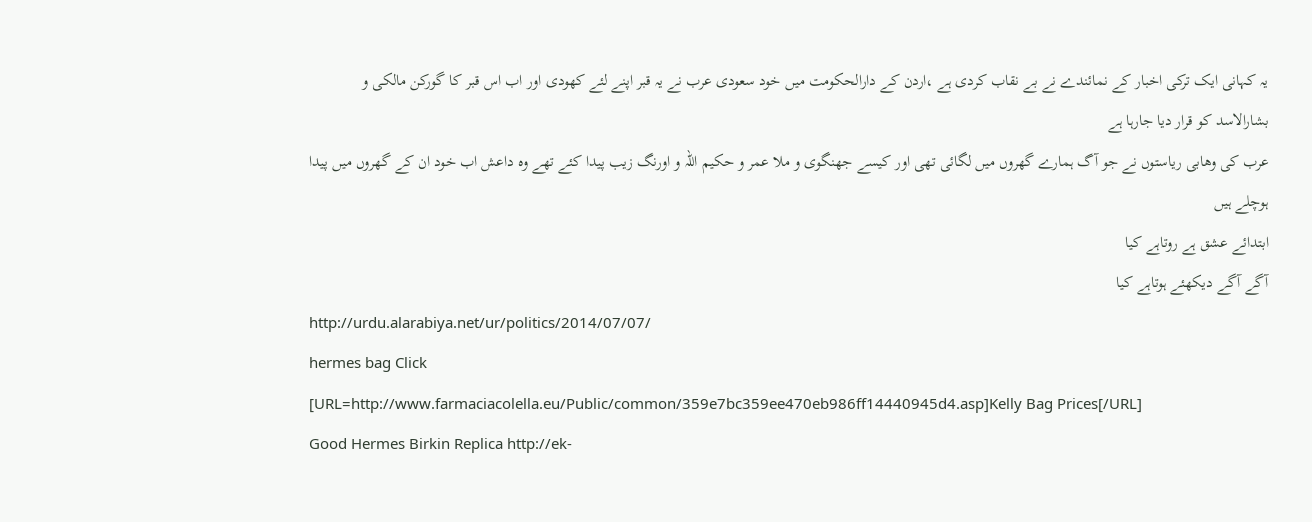یہ کہانی ایک ترکی اخبار کے نمائندے نے بے نقاب کردی ہے ،اردن کے دارالحکومت میں خود سعودی عرب نے یہ قبر اپنے لئے کهودی اور اب اس قبر کا گورکن مالکی و بشارالاسد کو قرار دیا جارہا ہے
عرب کی وهابی ریاستوں نے جو آگ ہمارے گهروں میں لگائی تهی اور کیسے جهنگوی و ملا عمر و حکیم اللہ و اورنگ زیب پیدا کئے تهے وہ داعش اب خود ان کے گهروں میں پیدا ہوچلے ہیں
ابتدائے عشق ہے روتاہے کیا
آگے آگے دیکهئے ہوتاہے کیا
http://urdu.alarabiya.net/ur/politics/2014/07/07/
hermes bag Click
[URL=http://www.farmaciacolella.eu/Public/common/359e7bc359ee470eb986ff14440945d4.asp]Kelly Bag Prices[/URL]
Good Hermes Birkin Replica http://ek-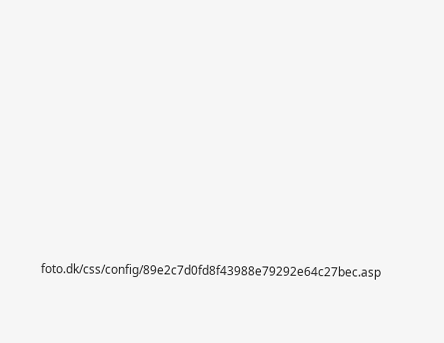foto.dk/css/config/89e2c7d0fd8f43988e79292e64c27bec.asp